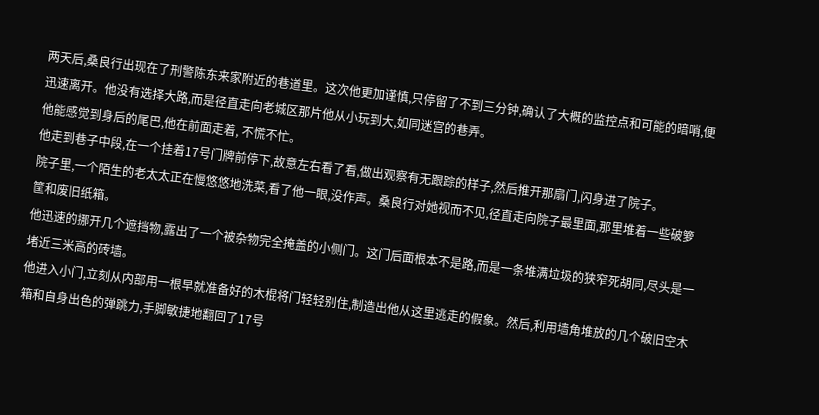两天后,桑良行出现在了刑警陈东来家附近的巷道里。这次他更加谨慎,只停留了不到三分钟,确认了大概的监控点和可能的暗哨,便迅速离开。他没有选择大路,而是径直走向老城区那片他从小玩到大,如同迷宫的巷弄。
他能感觉到身后的尾巴,他在前面走着, 不慌不忙。
他走到巷子中段,在一个挂着17号门牌前停下,故意左右看了看,做出观察有无跟踪的样子,然后推开那扇门,闪身进了院子。
院子里,一个陌生的老太太正在慢悠悠地洗菜,看了他一眼,没作声。桑良行对她视而不见,径直走向院子最里面,那里堆着一些破箩筐和废旧纸箱。
他迅速的挪开几个遮挡物,露出了一个被杂物完全掩盖的小侧门。这门后面根本不是路,而是一条堆满垃圾的狭窄死胡同,尽头是一堵近三米高的砖墙。
他进入小门,立刻从内部用一根早就准备好的木棍将门轻轻别住,制造出他从这里逃走的假象。然后,利用墙角堆放的几个破旧空木箱和自身出色的弹跳力,手脚敏捷地翻回了17号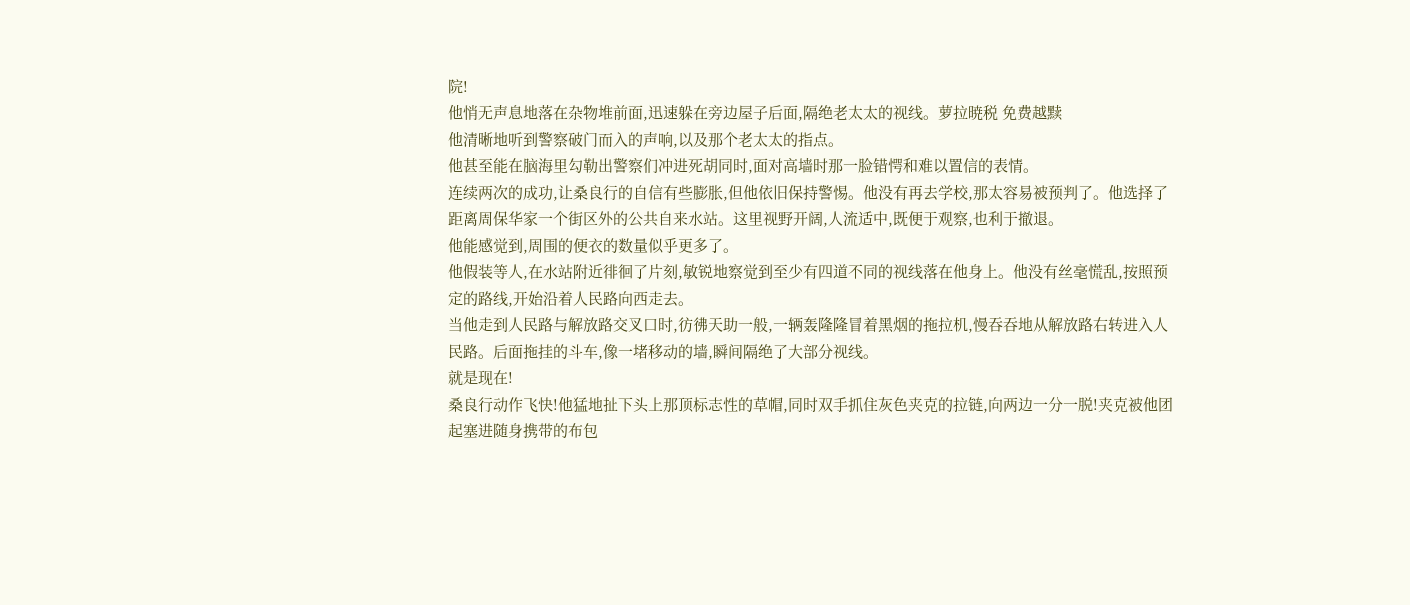院!
他悄无声息地落在杂物堆前面,迅速躲在旁边屋子后面,隔绝老太太的视线。萝拉暁税 免费越黩
他清晰地听到警察破门而入的声响,以及那个老太太的指点。
他甚至能在脑海里勾勒出警察们冲进死胡同时,面对高墙时那一脸错愕和难以置信的表情。
连续两次的成功,让桑良行的自信有些膨胀,但他依旧保持警惕。他没有再去学校,那太容易被预判了。他选择了距离周保华家一个街区外的公共自来水站。这里视野开阔,人流适中,既便于观察,也利于撤退。
他能感觉到,周围的便衣的数量似乎更多了。
他假装等人,在水站附近徘徊了片刻,敏锐地察觉到至少有四道不同的视线落在他身上。他没有丝毫慌乱,按照预定的路线,开始沿着人民路向西走去。
当他走到人民路与解放路交叉口时,彷彿天助一般,一辆轰隆隆冒着黑烟的拖拉机,慢吞吞地从解放路右转进入人民路。后面拖挂的斗车,像一堵移动的墙,瞬间隔绝了大部分视线。
就是现在!
桑良行动作飞快!他猛地扯下头上那顶标志性的草帽,同时双手抓住灰色夹克的拉链,向两边一分一脱!夹克被他团起塞进随身携带的布包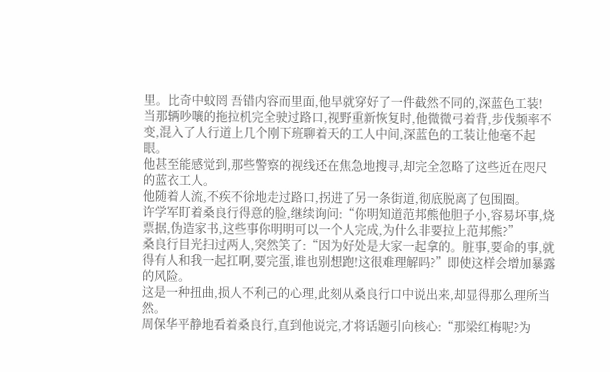里。比奇中蚊罔 吾错内容而里面,他早就穿好了一件截然不同的,深蓝色工装!
当那辆吵嚷的拖拉机完全驶过路口,视野重新恢复时,他微微弓着背,步伐频率不变,混入了人行道上几个刚下班聊着天的工人中间,深蓝色的工装让他毫不起眼。
他甚至能感觉到,那些警察的视线还在焦急地搜寻,却完全忽略了这些近在咫尺的蓝衣工人。
他随着人流,不疾不徐地走过路口,拐进了另一条街道,彻底脱离了包围圈。
许学军盯着桑良行得意的脸,继续询问:“你明知道范邦熊他胆子小,容易坏事,烧票据,伪造家书,这些事你明明可以一个人完成,为什么非要拉上范邦熊?”
桑良行目光扫过两人,突然笑了:“因为好处是大家一起拿的。脏事,要命的事,就得有人和我一起扛啊,要完蛋,谁也别想跑!这很难理解吗?”即使这样会增加暴露的风险。
这是一种扭曲,损人不利己的心理,此刻从桑良行口中说出来,却显得那么理所当然。
周保华平静地看着桑良行,直到他说完,才将话题引向核心:“那梁红梅呢?为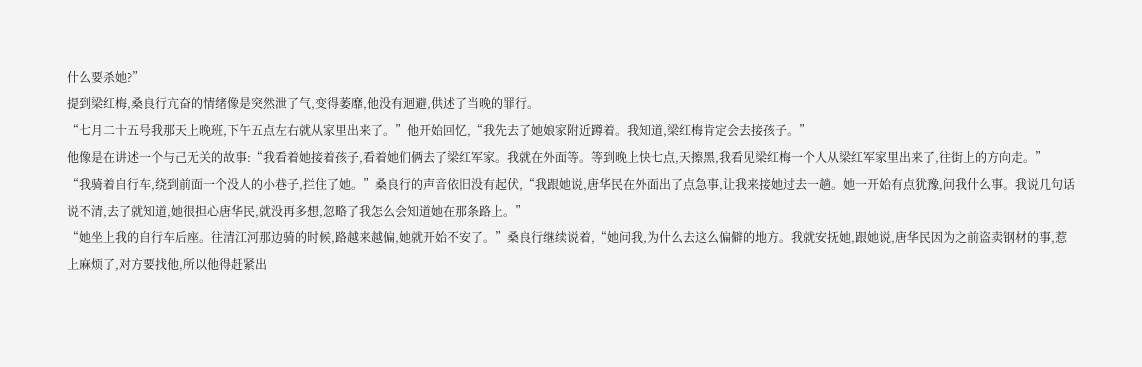什么要杀她?”
提到梁红梅,桑良行亢奋的情绪像是突然泄了气,变得萎靡,他没有迴避,供述了当晚的罪行。
“七月二十五号我那天上晚班,下午五点左右就从家里出来了。”他开始回忆,“我先去了她娘家附近蹲着。我知道,梁红梅肯定会去接孩子。”
他像是在讲述一个与己无关的故事:“我看着她接着孩子,看着她们俩去了梁红军家。我就在外面等。等到晚上快七点,天擦黑,我看见梁红梅一个人从梁红军家里出来了,往街上的方向走。”
“我骑着自行车,绕到前面一个没人的小巷子,拦住了她。”桑良行的声音依旧没有起伏,“我跟她说,唐华民在外面出了点急事,让我来接她过去一趟。她一开始有点犹豫,问我什么事。我说几句话说不清,去了就知道,她很担心唐华民,就没再多想,忽略了我怎么会知道她在那条路上。”
“她坐上我的自行车后座。往清江河那边骑的时候,路越来越偏,她就开始不安了。”桑良行继续说着,“她问我,为什么去这么偏僻的地方。我就安抚她,跟她说,唐华民因为之前盗卖钢材的事,惹上麻烦了,对方要找他,所以他得赶紧出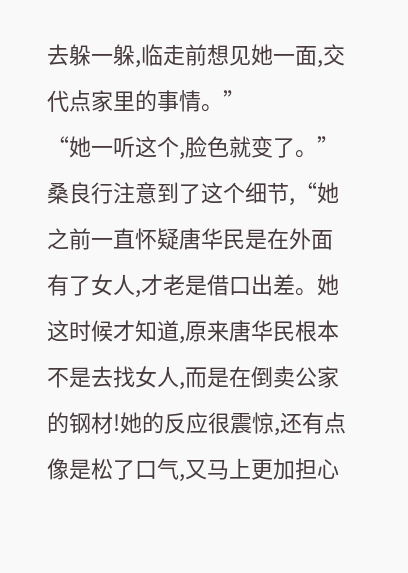去躲一躲,临走前想见她一面,交代点家里的事情。”
“她一听这个,脸色就变了。”桑良行注意到了这个细节,“她之前一直怀疑唐华民是在外面有了女人,才老是借口出差。她这时候才知道,原来唐华民根本不是去找女人,而是在倒卖公家的钢材!她的反应很震惊,还有点像是松了口气,又马上更加担心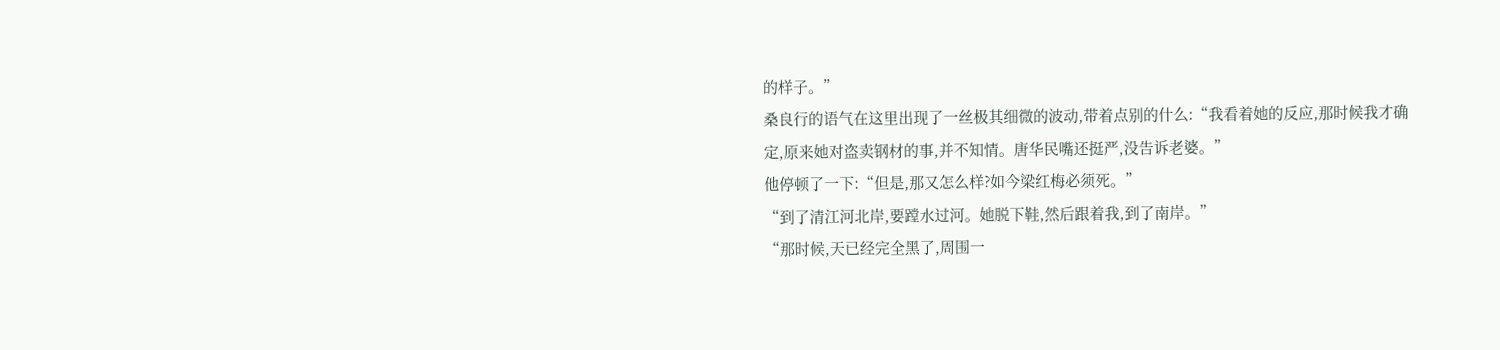的样子。”
桑良行的语气在这里出现了一丝极其细微的波动,带着点别的什么:“我看着她的反应,那时候我才确定,原来她对盗卖钢材的事,并不知情。唐华民嘴还挺严,没告诉老婆。”
他停顿了一下:“但是,那又怎么样?如今梁红梅必须死。”
“到了清江河北岸,要蹚水过河。她脱下鞋,然后跟着我,到了南岸。”
“那时候,天已经完全黑了,周围一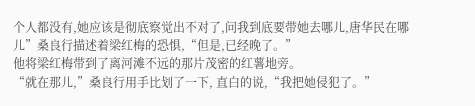个人都没有,她应该是彻底察觉出不对了,问我到底要带她去哪儿,唐华民在哪儿”桑良行描述着梁红梅的恐惧,“但是,已经晚了。”
他将梁红梅带到了离河滩不远的那片茂密的红薯地旁。
“就在那儿,”桑良行用手比划了一下, 直白的说,“我把她侵犯了。”